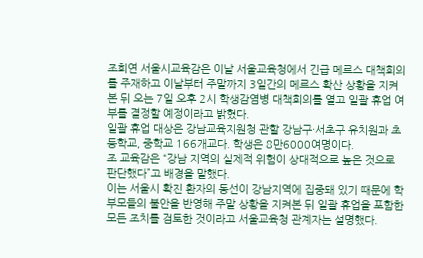조희연 서울시교육감은 이날 서울교육청에서 긴급 메르스 대책회의를 주재하고 이날부터 주말까지 3일간의 메르스 확산 상황을 지켜본 뒤 오는 7일 오후 2시 학생감염병 대책회의를 열고 일괄 휴업 여부를 결정할 예정이라고 밝혔다.
일괄 휴업 대상은 강남교육지원청 관할 강남구·서초구 유치원과 초등학교, 중학교 166개교다. 학생은 8만6000여명이다.
조 교육감은 “강남 지역의 실제적 위험이 상대적으로 높은 것으로 판단했다”고 배경을 말했다.
이는 서울시 확진 환자의 동선이 강남지역에 집중돼 있기 때문에 학부모들의 불안을 반영해 주말 상황을 지켜본 뒤 일괄 휴업을 포함한 모든 조치를 검토한 것이라고 서울교육청 관계자는 설명했다.